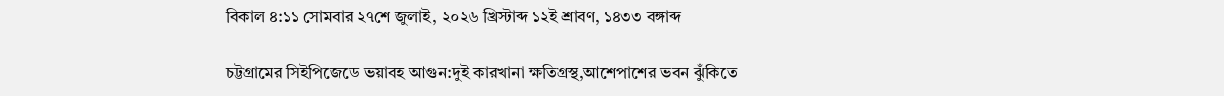বিকাল ৪:১১ সোমবার ২৭শে জুলাই, ২০২৬ খ্রিস্টাব্দ ১২ই শ্রাবণ, ১৪৩৩ বঙ্গাব্দ

চট্টগ্রামের সিইপিজেডে ভয়াবহ আগুন:দুই কারখানা ক্ষতিগ্রস্থ,আশেপাশের ভবন ঝুঁকিতে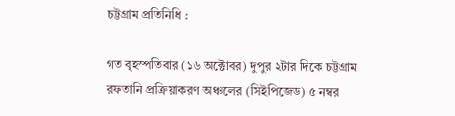চট্টগ্রাম প্রতিনিধি :

গত বৃহস্পতিবার (১৬ অক্টোবর) দুপুর ২টার দিকে চট্টগ্রাম রফতানি প্রক্রিয়াকরণ অঞ্চলের (সিইপিজেড) ৫ নম্বর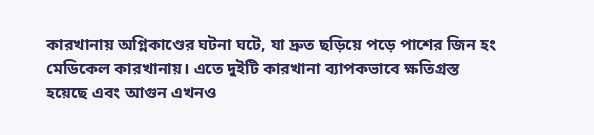কারখানায় অগ্নিকাণ্ডের ঘটনা ঘটে, যা দ্রুত ছড়িয়ে পড়ে পাশের জিন হং মেডিকেল কারখানায়। এতে দুইটি কারখানা ব্যাপকভাবে ক্ষতিগ্রস্ত হয়েছে এবং আগুন এখনও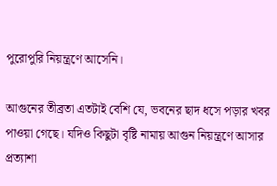পুরোপুরি নিয়ন্ত্রণে আসেনি।

আগুনের তীব্রতা এতটাই বেশি যে, ভবনের ছাদ ধসে পড়ার খবর পাওয়া গেছে। যদিও কিছুটা বৃষ্টি নামায় আগুন নিয়ন্ত্রণে আসার প্রত্যাশা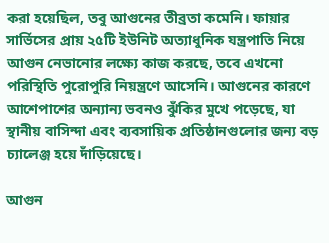করা হয়েছিল, তবু আগুনের তীব্রতা কমেনি। ফায়ার সার্ভিসের প্রায় ২৫টি ইউনিট অত্যাধুনিক যন্ত্রপাতি নিয়ে আগুন নেভানোর লক্ষ্যে কাজ করছে, তবে এখনো পরিস্থিতি পুরোপুরি নিয়ন্ত্রণে আসেনি। আগুনের কারণে আশেপাশের অন্যান্য ভবনও ঝুঁকির মুখে পড়েছে, যা স্থানীয় বাসিন্দা এবং ব্যবসায়িক প্রতিষ্ঠানগুলোর জন্য বড় চ্যালেঞ্জ হয়ে দাঁড়িয়েছে।

আগুন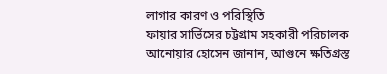লাগার কারণ ও পরিস্থিতি
ফায়ার সার্ভিসের চট্টগ্রাম সহকারী পরিচালক আনোয়ার হোসেন জানান, আগুনে ক্ষতিগ্রস্ত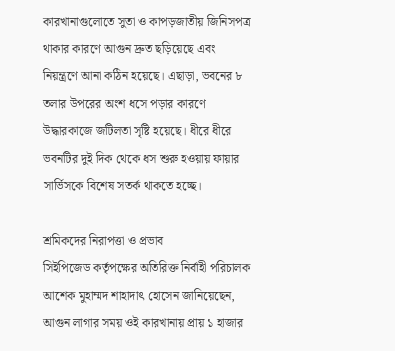কারখানাগুলোতে সুতা ও কাপড়জাতীয় জিনিসপত্র থাকার কারণে আগুন দ্রুত ছড়িয়েছে এবং নিয়ন্ত্রণে আনা কঠিন হয়েছে। এছাড়া, ভবনের ৮ তলার উপরের অংশ ধসে পড়ার কারণে উদ্ধারকাজে জটিলতা সৃষ্টি হয়েছে। ধীরে ধীরে ভবনটির দুই দিক থেকে ধস শুরু হওয়ায় ফায়ার সার্ভিসকে বিশেষ সতর্ক থাকতে হচ্ছে।

শ্রমিকদের নিরাপত্তা ও প্রভাব
সিইপিজেড কর্তৃপক্ষের অতিরিক্ত নির্বাহী পরিচালক আশেক মুহাম্মদ শাহাদাৎ হোসেন জানিয়েছেন, আগুন লাগার সময় ওই কারখানায় প্রায় ১ হাজার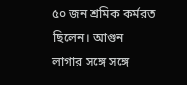৫০ জন শ্রমিক কর্মরত ছিলেন। আগুন লাগার সঙ্গে সঙ্গে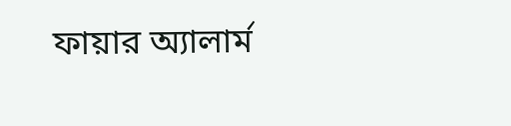ফায়ার অ্যালার্ম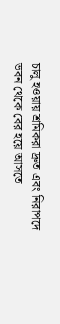চালু হওয়ায় শ্রমিকরা দ্রুত এবং নিরাপদে ভবন থেকে বের হয়ে আসতে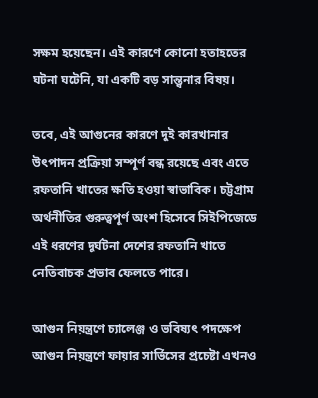সক্ষম হয়েছেন। এই কারণে কোনো হতাহতের ঘটনা ঘটেনি, যা একটি বড় সান্ত্বনার বিষয়।

তবে, এই আগুনের কারণে দুই কারখানার উৎপাদন প্রক্রিয়া সম্পূর্ণ বন্ধ রয়েছে এবং এতে রফতানি খাতের ক্ষতি হওয়া স্বাভাবিক। চট্টগ্রাম অর্থনীতির গুরুত্বপূর্ণ অংশ হিসেবে সিইপিজেডে এই ধরণের দূর্ঘটনা দেশের রফতানি খাতে নেতিবাচক প্রভাব ফেলতে পারে।

আগুন নিয়ন্ত্রণে চ্যালেঞ্জ ও ভবিষ্যৎ পদক্ষেপ
আগুন নিয়ন্ত্রণে ফায়ার সার্ভিসের প্রচেষ্টা এখনও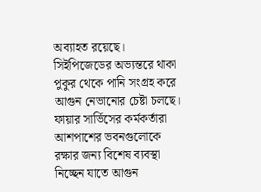অব্যাহত রয়েছে। সিইপিজেডের অভ্যন্তরে থাকা পুকুর থেকে পানি সংগ্রহ করে আগুন নেভানোর চেষ্টা চলছে। ফায়ার সার্ভিসের কর্মকর্তারা আশপাশের ভবনগুলোকে রক্ষার জন্য বিশেষ ব্যবস্থা নিচ্ছেন যাতে আগুন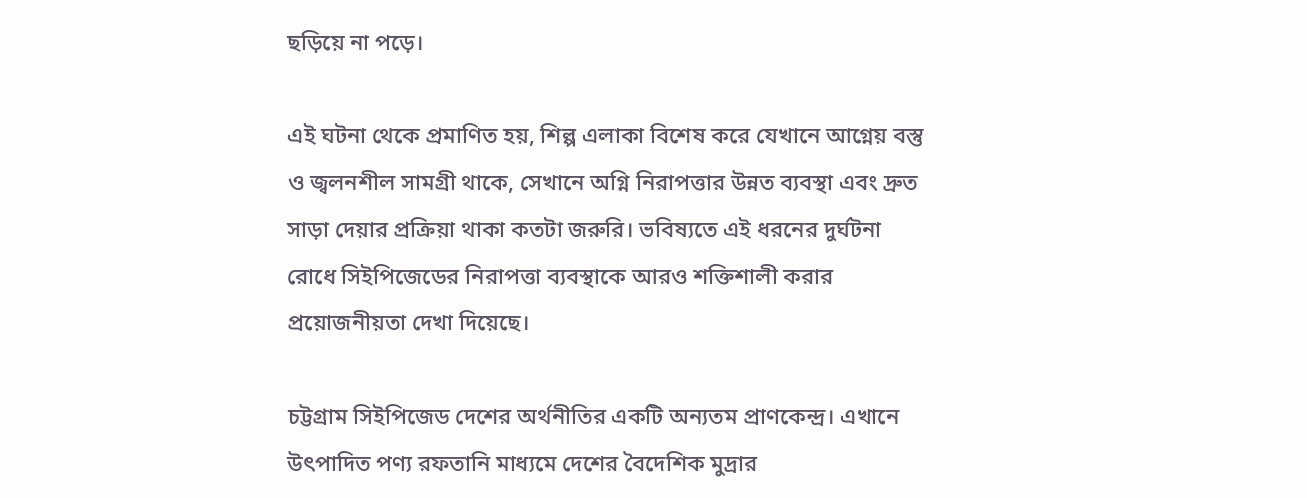ছড়িয়ে না পড়ে।

এই ঘটনা থেকে প্রমাণিত হয়, শিল্প এলাকা বিশেষ করে যেখানে আগ্নেয় বস্তু ও জ্বলনশীল সামগ্রী থাকে, সেখানে অগ্নি নিরাপত্তার উন্নত ব্যবস্থা এবং দ্রুত সাড়া দেয়ার প্রক্রিয়া থাকা কতটা জরুরি। ভবিষ্যতে এই ধরনের দুর্ঘটনা রোধে সিইপিজেডের নিরাপত্তা ব্যবস্থাকে আরও শক্তিশালী করার প্রয়োজনীয়তা দেখা দিয়েছে।

চট্টগ্রাম সিইপিজেড দেশের অর্থনীতির একটি অন্যতম প্রাণকেন্দ্র। এখানে উৎপাদিত পণ্য রফতানি মাধ্যমে দেশের বৈদেশিক মুদ্রার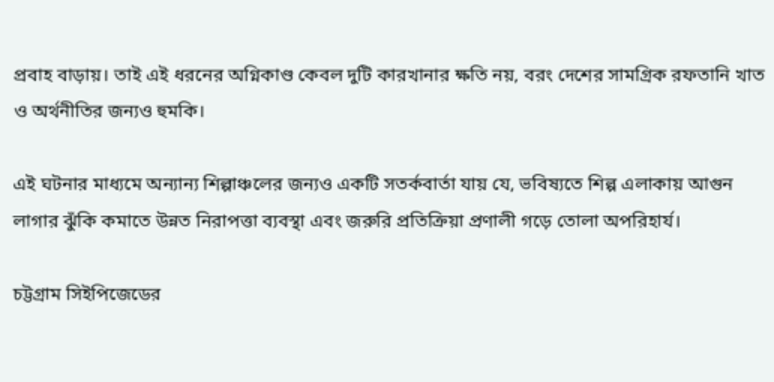প্রবাহ বাড়ায়। তাই এই ধরনের অগ্নিকাণ্ড কেবল দুটি কারখানার ক্ষতি নয়, বরং দেশের সামগ্রিক রফতানি খাত ও অর্থনীতির জন্যও হুমকি।

এই ঘটনার মাধ্যমে অন্যান্য শিল্পাঞ্চলের জন্যও একটি সতর্কবার্তা যায় যে, ভবিষ্যতে শিল্প এলাকায় আগুন লাগার ঝুঁকি কমাতে উন্নত নিরাপত্তা ব্যবস্থা এবং জরুরি প্রতিক্রিয়া প্রণালী গড়ে তোলা অপরিহার্য।

চট্টগ্রাম সিইপিজেডের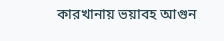কারখানায় ভয়াবহ আগুন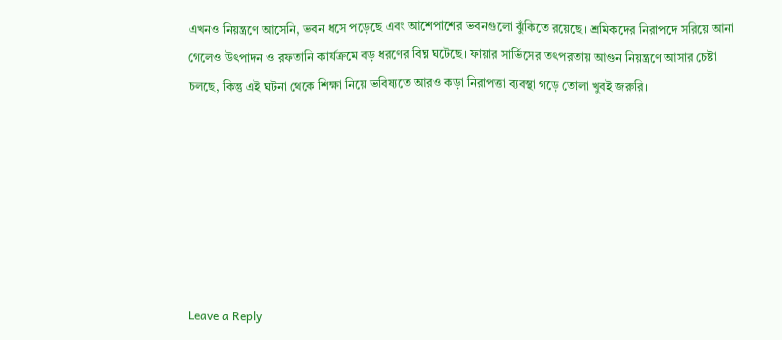এখনও নিয়ন্ত্রণে আসেনি, ভবন ধসে পড়েছে এবং আশেপাশের ভবনগুলো ঝুঁকিতে রয়েছে। শ্রমিকদের নিরাপদে সরিয়ে আনা গেলেও উৎপাদন ও রফতানি কার্যক্রমে বড় ধরণের বিঘ্ন ঘটেছে। ফায়ার সার্ভিসের তৎপরতায় আগুন নিয়ন্ত্রণে আসার চেষ্টা চলছে, কিন্তু এই ঘটনা থেকে শিক্ষা নিয়ে ভবিষ্যতে আরও কড়া নিরাপত্তা ব্যবস্থা গড়ে তোলা খুবই জরুরি।







Leave a Reply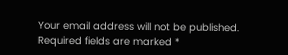Your email address will not be published. Required fields are marked *